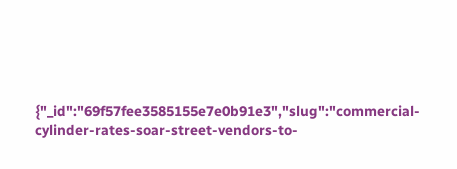{"_id":"69f57fee3585155e7e0b91e3","slug":"commercial-cylinder-rates-soar-street-vendors-to-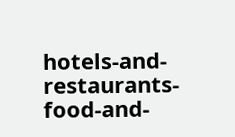hotels-and-restaurants-food-and-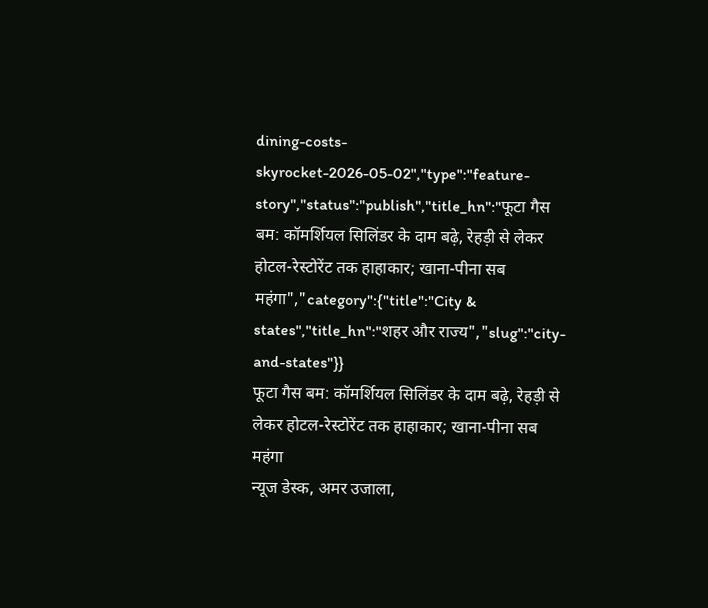dining-costs-skyrocket-2026-05-02","type":"feature-story","status":"publish","title_hn":"फूटा गैस बम: कॉमर्शियल सिलिंडर के दाम बढ़े, रेहड़ी से लेकर होटल-रेस्टोरेंट तक हाहाकार; खाना-पीना सब महंगा","category":{"title":"City & states","title_hn":"शहर और राज्य","slug":"city-and-states"}}
फूटा गैस बम: कॉमर्शियल सिलिंडर के दाम बढ़े, रेहड़ी से लेकर होटल-रेस्टोरेंट तक हाहाकार; खाना-पीना सब महंगा
न्यूज डेस्क, अमर उजाला,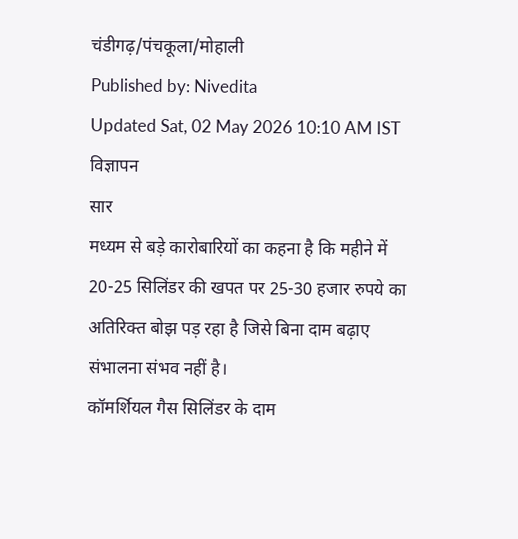चंडीगढ़/पंचकूला/मोहाली
Published by: Nivedita
Updated Sat, 02 May 2026 10:10 AM IST
विज्ञापन
सार
मध्यम से बड़े कारोबारियों का कहना है कि महीने में 20-25 सिलिंडर की खपत पर 25-30 हजार रुपये का अतिरिक्त बोझ पड़ रहा है जिसे बिना दाम बढ़ाए संभालना संभव नहीं है।
कॉमर्शियल गैस सिलिंडर के दाम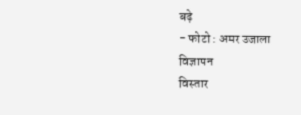बढ़े
- फोटो : अमर उजाला
विज्ञापन
विस्तार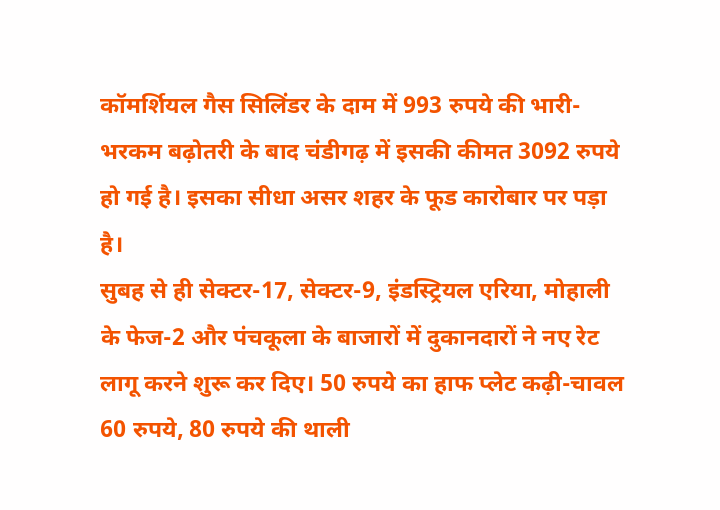कॉमर्शियल गैस सिलिंडर के दाम में 993 रुपये की भारी-भरकम बढ़ोतरी के बाद चंडीगढ़ में इसकी कीमत 3092 रुपये हो गई है। इसका सीधा असर शहर के फूड कारोबार पर पड़ा है।
सुबह से ही सेक्टर-17, सेक्टर-9, इंडस्ट्रियल एरिया, मोहाली के फेज-2 और पंचकूला के बाजारों में दुकानदारों ने नए रेट लागू करने शुरू कर दिए। 50 रुपये का हाफ प्लेट कढ़ी-चावल 60 रुपये, 80 रुपये की थाली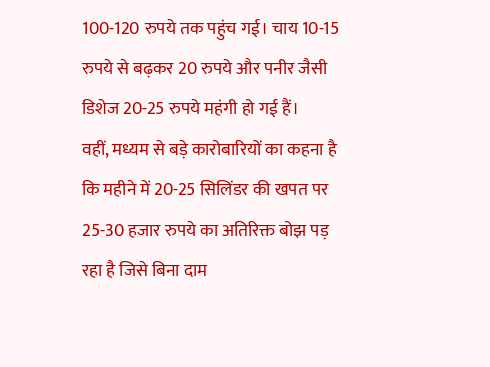100-120 रुपये तक पहुंच गई। चाय 10-15 रुपये से बढ़कर 20 रुपये और पनीर जैसी डिशेज 20-25 रुपये महंगी हो गई हैं।
वहीं, मध्यम से बड़े कारोबारियों का कहना है कि महीने में 20-25 सिलिंडर की खपत पर 25-30 हजार रुपये का अतिरिक्त बोझ पड़ रहा है जिसे बिना दाम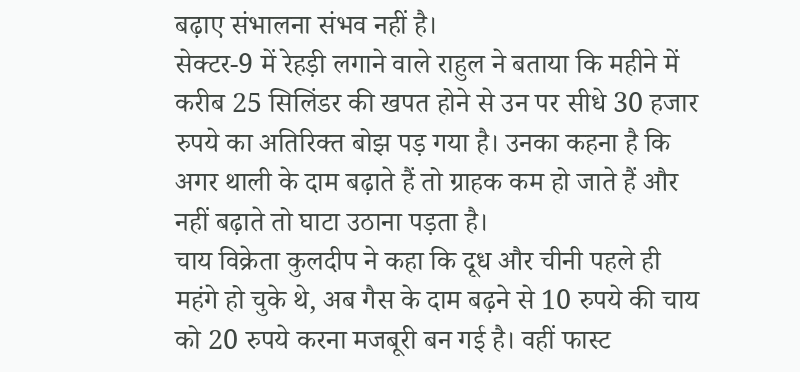बढ़ाए संभालना संभव नहीं है।
सेक्टर-9 में रेहड़ी लगाने वाले राहुल ने बताया कि महीने में करीब 25 सिलिंडर की खपत होने से उन पर सीधे 30 हजार रुपये का अतिरिक्त बोझ पड़ गया है। उनका कहना है कि अगर थाली के दाम बढ़ाते हैं तो ग्राहक कम हो जाते हैं और नहीं बढ़ाते तो घाटा उठाना पड़ता है।
चाय विक्रेता कुलदीप ने कहा कि दूध और चीनी पहले ही महंगे हो चुके थे, अब गैस के दाम बढ़ने से 10 रुपये की चाय को 20 रुपये करना मजबूरी बन गई है। वहीं फास्ट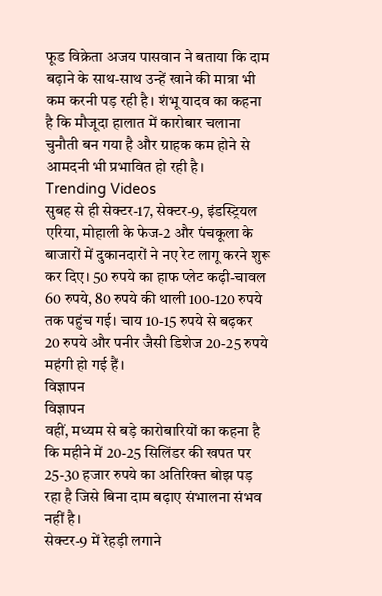फूड विक्रेता अजय पासवान ने बताया कि दाम बढ़ाने के साथ-साथ उन्हें खाने की मात्रा भी कम करनी पड़ रही है। शंभू यादव का कहना है कि मौजूदा हालात में कारोबार चलाना चुनौती बन गया है और ग्राहक कम होने से आमदनी भी प्रभावित हो रही है।
Trending Videos
सुबह से ही सेक्टर-17, सेक्टर-9, इंडस्ट्रियल एरिया, मोहाली के फेज-2 और पंचकूला के बाजारों में दुकानदारों ने नए रेट लागू करने शुरू कर दिए। 50 रुपये का हाफ प्लेट कढ़ी-चावल 60 रुपये, 80 रुपये की थाली 100-120 रुपये तक पहुंच गई। चाय 10-15 रुपये से बढ़कर 20 रुपये और पनीर जैसी डिशेज 20-25 रुपये महंगी हो गई हैं।
विज्ञापन
विज्ञापन
वहीं, मध्यम से बड़े कारोबारियों का कहना है कि महीने में 20-25 सिलिंडर की खपत पर 25-30 हजार रुपये का अतिरिक्त बोझ पड़ रहा है जिसे बिना दाम बढ़ाए संभालना संभव नहीं है।
सेक्टर-9 में रेहड़ी लगाने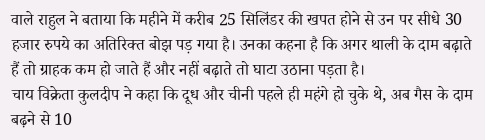वाले राहुल ने बताया कि महीने में करीब 25 सिलिंडर की खपत होने से उन पर सीधे 30 हजार रुपये का अतिरिक्त बोझ पड़ गया है। उनका कहना है कि अगर थाली के दाम बढ़ाते हैं तो ग्राहक कम हो जाते हैं और नहीं बढ़ाते तो घाटा उठाना पड़ता है।
चाय विक्रेता कुलदीप ने कहा कि दूध और चीनी पहले ही महंगे हो चुके थे, अब गैस के दाम बढ़ने से 10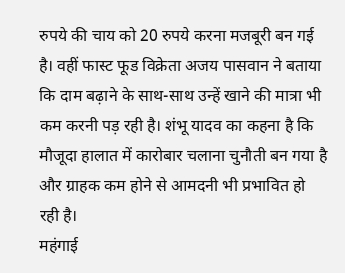रुपये की चाय को 20 रुपये करना मजबूरी बन गई है। वहीं फास्ट फूड विक्रेता अजय पासवान ने बताया कि दाम बढ़ाने के साथ-साथ उन्हें खाने की मात्रा भी कम करनी पड़ रही है। शंभू यादव का कहना है कि मौजूदा हालात में कारोबार चलाना चुनौती बन गया है और ग्राहक कम होने से आमदनी भी प्रभावित हो रही है।
महंगाई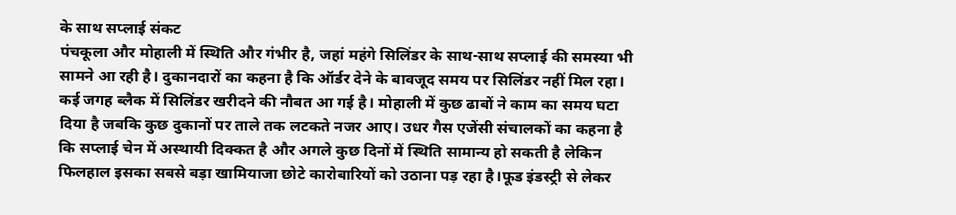के साथ सप्लाई संकट
पंचकूला और मोहाली में स्थिति और गंभीर है, जहां महंगे सिलिंडर के साथ-साथ सप्लाई की समस्या भी सामने आ रही है। दुकानदारों का कहना है कि ऑर्डर देने के बावजूद समय पर सिलिंडर नहीं मिल रहा। कई जगह ब्लैक में सिलिंडर खरीदने की नौबत आ गई है। मोहाली में कुछ ढाबों ने काम का समय घटा दिया है जबकि कुछ दुकानों पर ताले तक लटकते नजर आए। उधर गैस एजेंसी संचालकों का कहना है कि सप्लाई चेन में अस्थायी दिक्कत है और अगले कुछ दिनों में स्थिति सामान्य हो सकती है लेकिन फिलहाल इसका सबसे बड़ा खामियाजा छोटे कारोबारियों को उठाना पड़ रहा है।फूड इंडस्ट्री से लेकर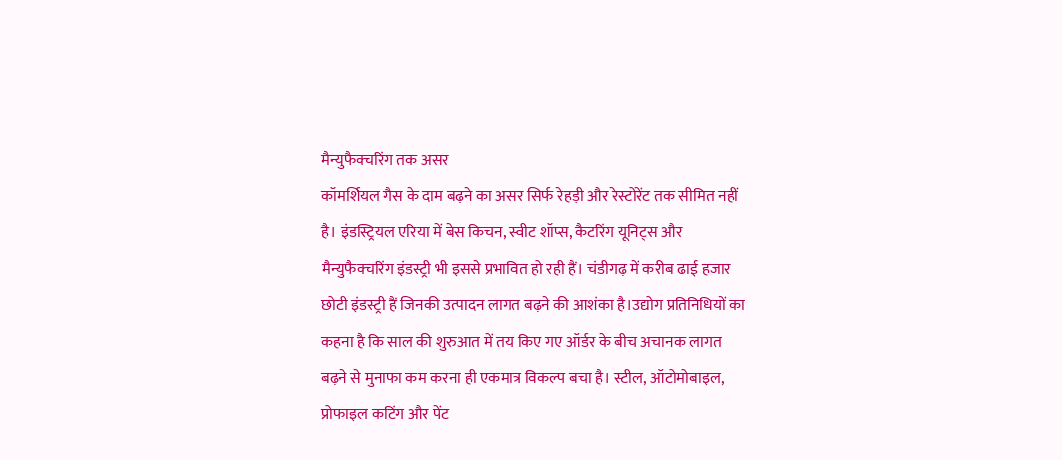मैन्युफैक्चरिंग तक असर
कॉमर्शियल गैस के दाम बढ़ने का असर सिर्फ रेहड़ी और रेस्टोरेंट तक सीमित नहीं है। इंडस्ट्रियल एरिया में बेस किचन, स्वीट शॉप्स, कैटरिंग यूनिट्स और मैन्युफैक्चरिंग इंडस्ट्री भी इससे प्रभावित हो रही हैं। चंडीगढ़ में करीब ढाई हजार छोटी इंडस्ट्री हैं जिनकी उत्पादन लागत बढ़ने की आशंका है।उद्योग प्रतिनिधियों का कहना है कि साल की शुरुआत में तय किए गए ऑर्डर के बीच अचानक लागत बढ़ने से मुनाफा कम करना ही एकमात्र विकल्प बचा है। स्टील, ऑटोमोबाइल, प्रोफाइल कटिंग और पेंट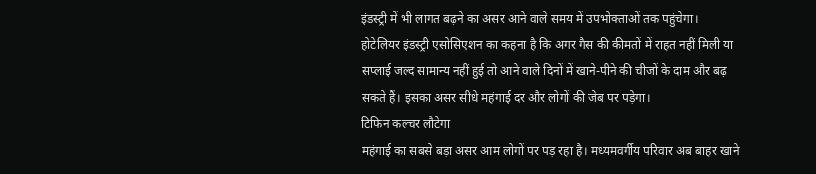इंडस्ट्री में भी लागत बढ़ने का असर आने वाले समय में उपभोक्ताओं तक पहुंचेगा।
होटेलियर इंडस्ट्री एसोसिएशन का कहना है कि अगर गैस की कीमतों में राहत नहीं मिली या सप्लाई जल्द सामान्य नहीं हुई तो आने वाले दिनों में खाने-पीने की चीजों के दाम और बढ़ सकते हैं। इसका असर सीधे महंगाई दर और लोगों की जेब पर पड़ेगा।
टिफिन कल्चर लौटेगा
महंगाई का सबसे बड़ा असर आम लोगों पर पड़ रहा है। मध्यमवर्गीय परिवार अब बाहर खाने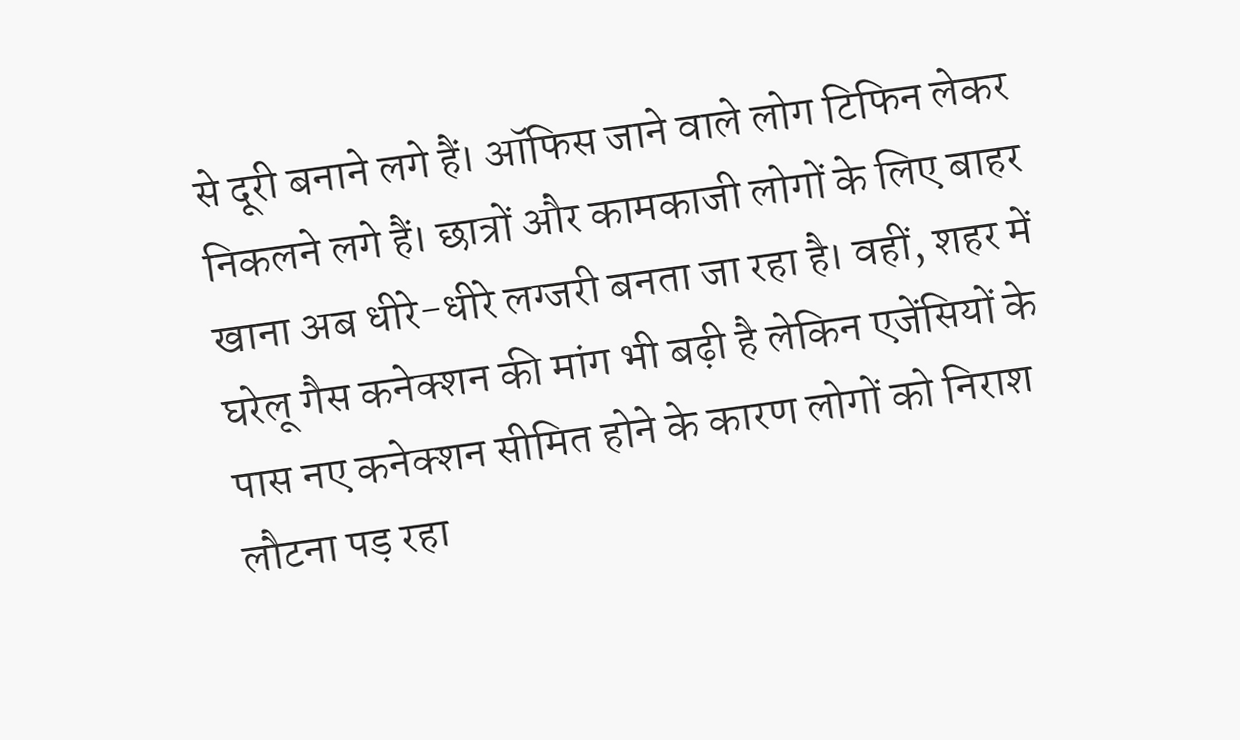से दूरी बनाने लगे हैं। ऑफिस जाने वाले लोग टिफिन लेकर निकलने लगे हैं। छात्रों और कामकाजी लोगों के लिए बाहर खाना अब धीरे-धीरे लग्जरी बनता जा रहा है। वहीं, शहर में घरेलू गैस कनेक्शन की मांग भी बढ़ी है लेकिन एजेंसियों के पास नए कनेक्शन सीमित होने के कारण लोगों को निराश लौटना पड़ रहा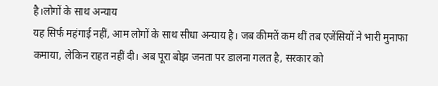है।लोगों के साथ अन्याय
यह सिर्फ महंगाई नहीं, आम लोगों के साथ सीधा अन्याय है। जब कीमतें कम थीं तब एजेंसियों ने भारी मुनाफा कमाया, लेकिन राहत नहीं दी। अब पूरा बोझ जनता पर डालना गलत है, सरकार को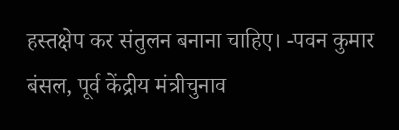हस्तक्षेप कर संतुलन बनाना चाहिए। -पवन कुमार बंसल, पूर्व केंद्रीय मंत्रीचुनाव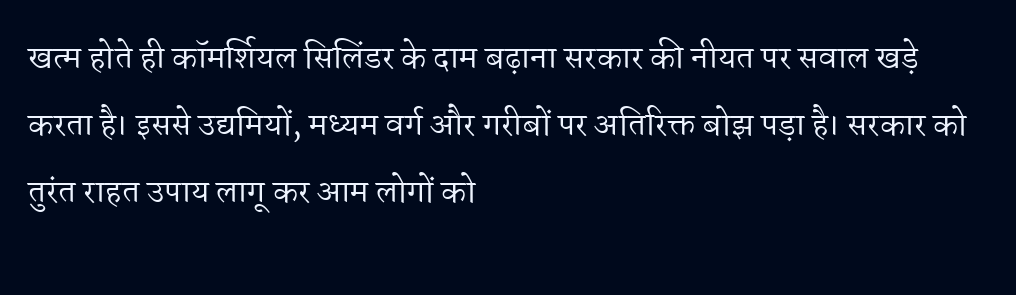खत्म होते ही कॉमर्शियल सिलिंडर के दाम बढ़ाना सरकार की नीयत पर सवाल खड़े करता है। इससे उद्यमियों, मध्यम वर्ग और गरीबों पर अतिरिक्त बोझ पड़ा है। सरकार को तुरंत राहत उपाय लागू कर आम लोगों को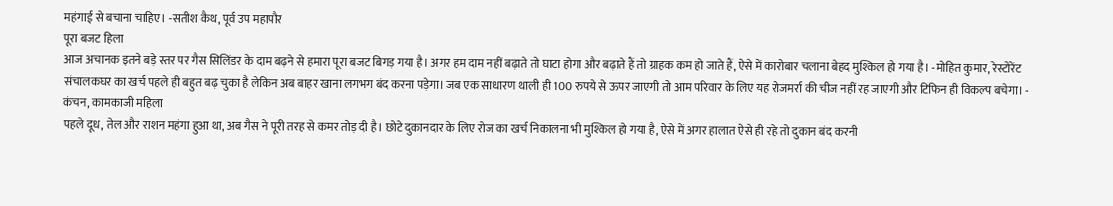महंगाई से बचाना चाहिए। -सतीश कैथ, पूर्व उप महापौर
पूरा बजट हिला
आज अचानक इतने बड़े स्तर पर गैस सिलिंडर के दाम बढ़ने से हमारा पूरा बजट बिगड़ गया है। अगर हम दाम नहीं बढ़ाते तो घाटा होगा और बढ़ाते हैं तो ग्राहक कम हो जाते हैं, ऐसे में कारोबार चलाना बेहद मुश्किल हो गया है। -मोहित कुमार, रेस्टोरेंट संचालकघर का खर्च पहले ही बहुत बढ़ चुका है लेकिन अब बाहर खाना लगभग बंद करना पड़ेगा। जब एक साधारण थाली ही 100 रुपये से ऊपर जाएगी तो आम परिवार के लिए यह रोजमर्रा की चीज नहीं रह जाएगी और टिफिन ही विकल्प बचेगा। - कंचन, कामकाजी महिला
पहले दूध, तेल और राशन महंगा हुआ था, अब गैस ने पूरी तरह से कमर तोड़ दी है। छोटे दुकानदार के लिए रोज का खर्च निकालना भी मुश्किल हो गया है, ऐसे में अगर हालात ऐसे ही रहे तो दुकान बंद करनी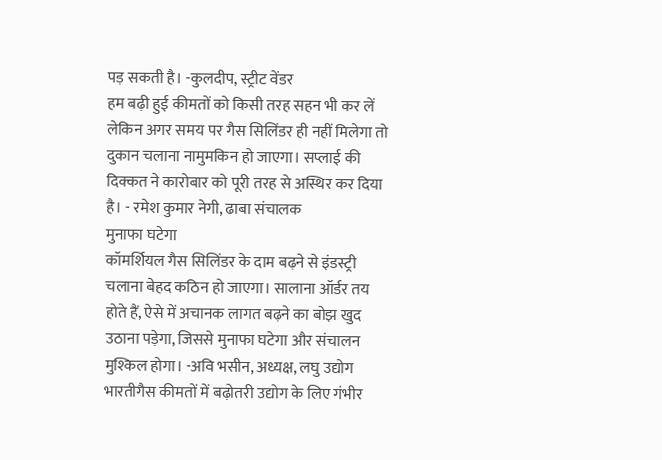पड़ सकती है। -कुलदीप, स्ट्रीट वेंडर
हम बढ़ी हुई कीमतों को किसी तरह सहन भी कर लें लेकिन अगर समय पर गैस सिलिंडर ही नहीं मिलेगा तो दुकान चलाना नामुमकिन हो जाएगा। सप्लाई की दिक्कत ने कारोबार को पूरी तरह से अस्थिर कर दिया है। - रमेश कुमार नेगी, ढाबा संचालक
मुनाफा घटेगा
कॉमर्शियल गैस सिलिंडर के दाम बढ़ने से इंडस्ट्री चलाना बेहद कठिन हो जाएगा। सालाना ऑर्डर तय होते हैं, ऐसे में अचानक लागत बढ़ने का बोझ खुद उठाना पड़ेगा, जिससे मुनाफा घटेगा और संचालन मुश्किल होगा। -अवि भसीन, अध्यक्ष, लघु उद्योग भारतीगैस कीमतों में बढ़ोतरी उद्योग के लिए गंभीर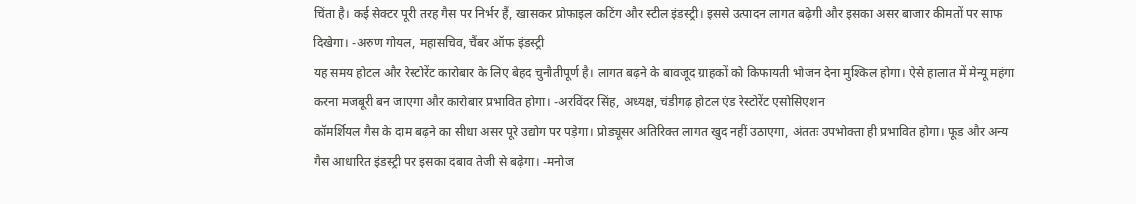चिंता है। कई सेक्टर पूरी तरह गैस पर निर्भर हैं, खासकर प्रोफाइल कटिंग और स्टील इंडस्ट्री। इससे उत्पादन लागत बढ़ेगी और इसका असर बाजार कीमतों पर साफ दिखेगा। -अरुण गोयल, महासचिव, चैंबर ऑफ इंडस्ट्री
यह समय होटल और रेस्टोरेंट कारोबार के लिए बेहद चुनौतीपूर्ण है। लागत बढ़ने के बावजूद ग्राहकों को किफायती भोजन देना मुश्किल होगा। ऐसे हालात में मेन्यू महंगा करना मजबूरी बन जाएगा और कारोबार प्रभावित होगा। -अरविंदर सिंह, अध्यक्ष, चंडीगढ़ होटल एंड रेस्टोरेंट एसोसिएशन
कॉमर्शियल गैस के दाम बढ़ने का सीधा असर पूरे उद्योग पर पड़ेगा। प्रोड्यूसर अतिरिक्त लागत खुद नहीं उठाएगा, अंततः उपभोक्ता ही प्रभावित होगा। फूड और अन्य गैस आधारित इंडस्ट्री पर इसका दबाव तेजी से बढ़ेगा। -मनोज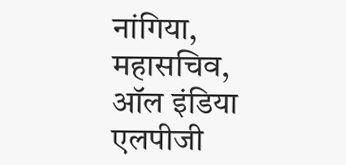नांगिया, महासचिव, ऑल इंडिया एलपीजी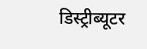डिस्ट्रीब्यूटर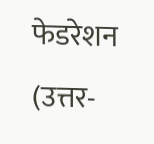फेडरेशन (उत्तर-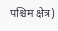पश्चिम क्षेत्र)